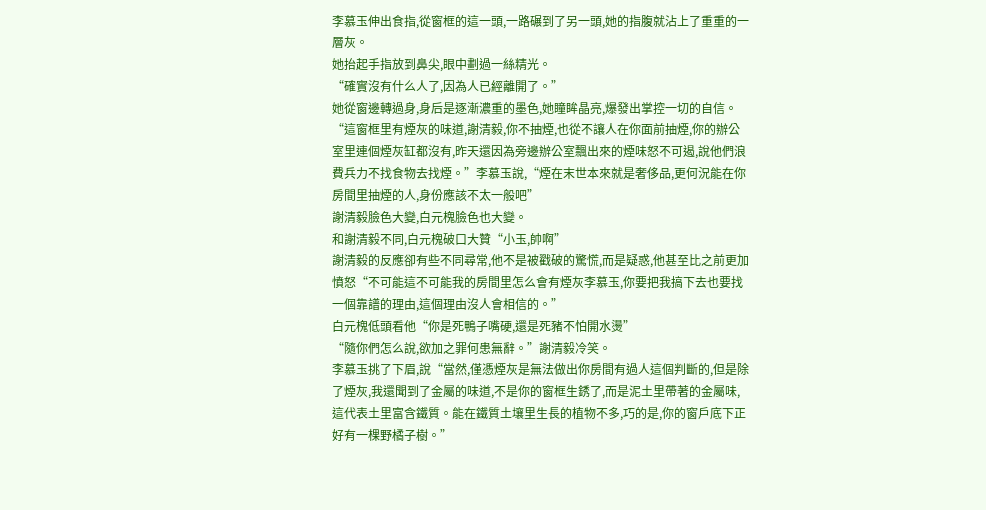李慕玉伸出食指,從窗框的這一頭,一路碾到了另一頭,她的指腹就沾上了重重的一層灰。
她抬起手指放到鼻尖,眼中劃過一絲精光。
“確實沒有什么人了,因為人已經離開了。”
她從窗邊轉過身,身后是逐漸濃重的墨色,她瞳眸晶亮,爆發出掌控一切的自信。
“這窗框里有煙灰的味道,謝清毅,你不抽煙,也從不讓人在你面前抽煙,你的辦公室里連個煙灰缸都沒有,昨天還因為旁邊辦公室飄出來的煙味怒不可遏,說他們浪費兵力不找食物去找煙。”李慕玉說,“煙在末世本來就是奢侈品,更何況能在你房間里抽煙的人,身份應該不太一般吧”
謝清毅臉色大變,白元槐臉色也大變。
和謝清毅不同,白元槐破口大贊“小玉,帥啊”
謝清毅的反應卻有些不同尋常,他不是被戳破的驚慌,而是疑惑,他甚至比之前更加憤怒“不可能這不可能我的房間里怎么會有煙灰李慕玉,你要把我搞下去也要找一個靠譜的理由,這個理由沒人會相信的。”
白元槐低頭看他“你是死鴨子嘴硬,還是死豬不怕開水燙”
“隨你們怎么說,欲加之罪何患無辭。”謝清毅冷笑。
李慕玉挑了下眉,說“當然,僅憑煙灰是無法做出你房間有過人這個判斷的,但是除了煙灰,我還聞到了金屬的味道,不是你的窗框生銹了,而是泥土里帶著的金屬味,這代表土里富含鐵質。能在鐵質土壤里生長的植物不多,巧的是,你的窗戶底下正好有一棵野橘子樹。”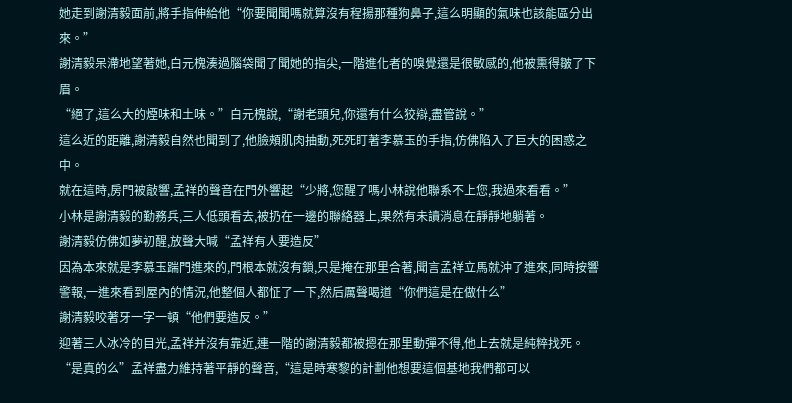她走到謝清毅面前,將手指伸給他“你要聞聞嗎就算沒有程揚那種狗鼻子,這么明顯的氣味也該能區分出來。”
謝清毅呆滯地望著她,白元槐湊過腦袋聞了聞她的指尖,一階進化者的嗅覺還是很敏感的,他被熏得皺了下眉。
“絕了,這么大的煙味和土味。”白元槐說,“謝老頭兒,你還有什么狡辯,盡管說。”
這么近的距離,謝清毅自然也聞到了,他臉頰肌肉抽動,死死盯著李慕玉的手指,仿佛陷入了巨大的困惑之中。
就在這時,房門被敲響,孟祥的聲音在門外響起“少將,您醒了嗎小林說他聯系不上您,我過來看看。”
小林是謝清毅的勤務兵,三人低頭看去,被扔在一邊的聯絡器上,果然有未讀消息在靜靜地躺著。
謝清毅仿佛如夢初醒,放聲大喊“孟祥有人要造反”
因為本來就是李慕玉踹門進來的,門根本就沒有鎖,只是掩在那里合著,聞言孟祥立馬就沖了進來,同時按響警報,一進來看到屋內的情況,他整個人都怔了一下,然后厲聲喝道“你們這是在做什么”
謝清毅咬著牙一字一頓“他們要造反。”
迎著三人冰冷的目光,孟祥并沒有靠近,連一階的謝清毅都被摁在那里動彈不得,他上去就是純粹找死。
“是真的么”孟祥盡力維持著平靜的聲音,“這是時寒黎的計劃他想要這個基地我們都可以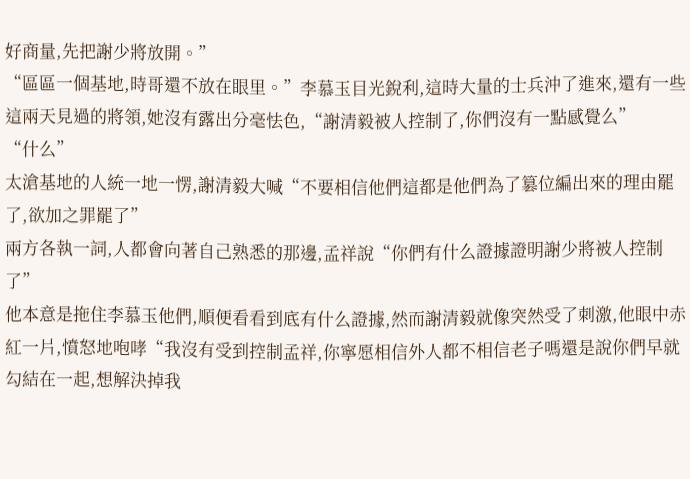好商量,先把謝少將放開。”
“區區一個基地,時哥還不放在眼里。”李慕玉目光銳利,這時大量的士兵沖了進來,還有一些這兩天見過的將領,她沒有露出分毫怯色,“謝清毅被人控制了,你們沒有一點感覺么”
“什么”
太滄基地的人統一地一愣,謝清毅大喊“不要相信他們這都是他們為了篡位編出來的理由罷了,欲加之罪罷了”
兩方各執一詞,人都會向著自己熟悉的那邊,孟祥說“你們有什么證據證明謝少將被人控制了”
他本意是拖住李慕玉他們,順便看看到底有什么證據,然而謝清毅就像突然受了刺激,他眼中赤紅一片,憤怒地咆哮“我沒有受到控制孟祥,你寧愿相信外人都不相信老子嗎還是說你們早就勾結在一起,想解決掉我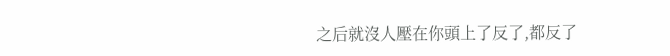之后就沒人壓在你頭上了反了,都反了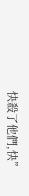快殺了他們,快”